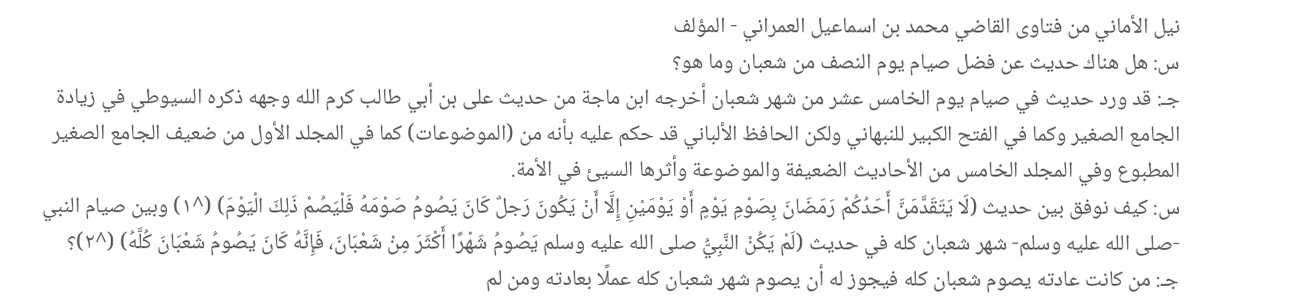نيل الأماني من فتاوى القاضي محمد بن اسماعيل العمراني - المؤلف
س: هل هناك حديث عن فضل صيام يوم النصف من شعبان وما هو؟
جـ: قد ورد حديث في صيام يوم الخامس عشر من شهر شعبان أخرجه ابن ماجة من حديث على بن أبي طالب كرم الله وجهه ذكره السيوطي في زيادة الجامع الصغير وكما في الفتح الكبير للنبهاني ولكن الحافظ الألباني قد حكم عليه بأنه من (الموضوعات) كما في المجلد الأول من ضعيف الجامع الصغير المطبوع وفي المجلد الخامس من الأحاديث الضعيفة والموضوعة وأثرها السيئ في الأمة.
س: كيف نوفق بين حديث (لَا يَتَقَدَّمَنَّ أَحَدُكُمْ رَمَضَانَ بِصَوْمِ يَوْمٍ أَوْ يَوْمَيْنِ إِلَّا أَنْ يَكُونَ رَجلٌ كَانَ يَصُومُ صَوْمَهُ فَلْيَصُمْ ذَلِكَ الْيَوْمَ) (^١) وبين صيام النبي -صلى الله عليه وسلم- شهر شعبان كله في حديث (لَمْ يَكُنْ النَّبِيُّ صلى الله عليه وسلم يَصُومُ شَهْرًا أَكْثَرَ مِنْ شَعْبَانَ، فَإِنَّهُ كَانَ يَصُومُ شَعْبَانَ كُلَّهُ) (^٢)؟
جـ: من كانت عادته يصوم شعبان كله فيجوز له أن يصوم شهر شعبان كله عملًا بعادته ومن لم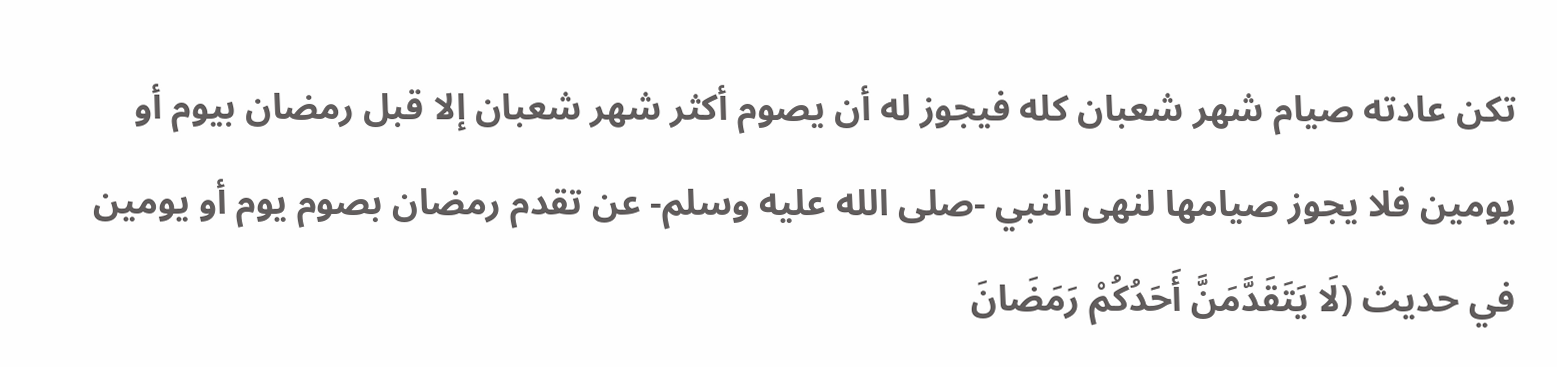تكن عادته صيام شهر شعبان كله فيجوز له أن يصوم أكثر شهر شعبان إلا قبل رمضان بيوم أو يومين فلا يجوز صيامها لنهى النبي -صلى الله عليه وسلم- عن تقدم رمضان بصوم يوم أو يومين في حديث (لَا يَتَقَدَّمَنَّ أَحَدُكُمْ رَمَضَانَ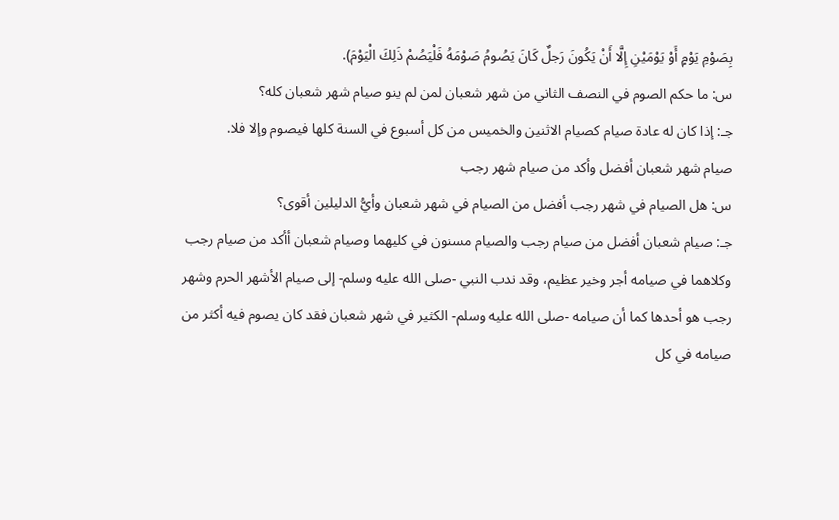بِصَوْمِ يَوْمٍ أَوْ يَوْمَيْنِ إِلَّا أَنْ يَكُونَ رَجلٌ كَانَ يَصُومُ صَوْمَهُ فَلْيَصُمْ ذَلِكَ الْيَوْمَ).
س: ما حكم الصوم في النصف الثاني من شهر شعبان لمن لم ينو صيام شهر شعبان كله؟
جـ: إذا كان له عادة صيام كصيام الاثنين والخميس من كل أسبوع في السنة كلها فيصوم وإلا فلا.
صيام شهر شعبان أفضل وأكد من صيام شهر رجب
س: هل الصيام في شهر رجب أفضل من الصيام في شهر شعبان وأيُّ الدليلين أقوى؟
جـ: صيام شعبان أفضل من صيام رجب والصيام مسنون في كليهما وصيام شعبان أأكد من صيام رجب وكلاهما في صيامه أجر وخير عظيم، وقد ندب النبي -صلى الله عليه وسلم- إلى صيام الأشهر الحرم وشهر رجب هو أحدها كما أن صيامه -صلى الله عليه وسلم- الكثير في شهر شعبان فقد كان يصوم فيه أكثر من صيامه في كل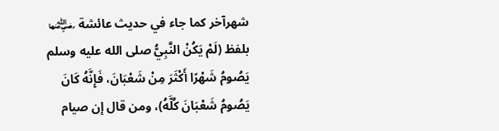شهرآخر كما جاء في حديث عائشة ﵂ بلفظ (لَمْ يَكُنْ النَّبِيُّ صلى الله عليه وسلم يَصُومُ شَهْرًا أَكْثَرَ مِنْ شَعْبَانَ، فَإِنَّهُ كَانَ يَصُومُ شَعْبَانَ كُلَّهُ)، ومن قال إن صيام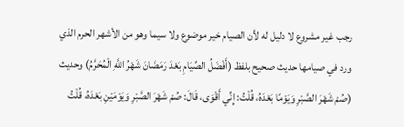رجب غير مشروع لا دليل له لأن الصيام خير موضوع ولا سيما وهو من الأشهر الحرم الذي ورد في صيامها حديث صحيح بلفظ (أَفْضَلُ الصِّيَامِ بَعْدَ رَمَضَانَ شَهْرُ اللَّهِ الْمُحَرَّمُ) وحديث (صُمْ شَهْرَ الصَّبْرِ وَيَوْمًا بَعْدَهُ، قُلْتُ: إِنِّي أَقْوَى، قَالَ: صُمْ شَهْرَ الصَّبْرِ وَيَوْمَيْنِ بَعْدَهُ، قُلْتُ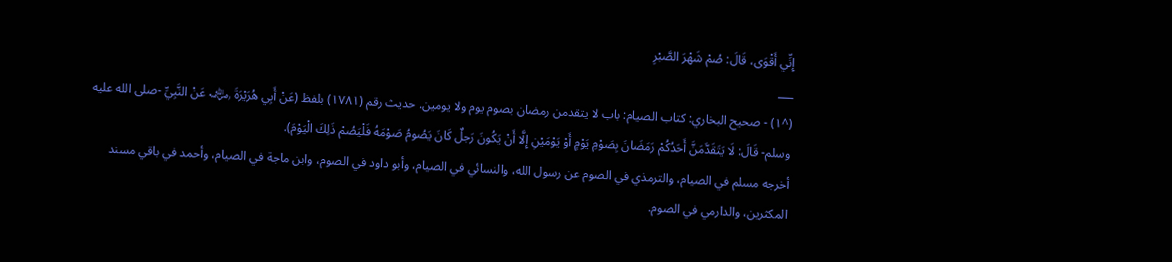إِنِّي أَقْوَى، قَالَ: صُمْ شَهْرَ الصَّبْرِ
___
(^١) - صحيح البخاري: كتاب الصيام: باب لا يتقدمن رمضان بصوم يوم ولا يومين. حديث رقم (١٧٨١) بلفظ (عَنْ أَبِي هُرَيْرَةَ ﵁ عَنْ النَّبِيِّ -صلى الله عليه وسلم- قَالَ: لَا يَتَقَدَّمَنَّ أَحَدُكُمْ رَمَضَانَ بِصَوْمِ يَوْمٍ أَوْ يَوْمَيْنِ إِلَّا أَنْ يَكُونَ رَجلٌ كَانَ يَصُومُ صَوْمَهُ فَلْيَصُمْ ذَلِكَ الْيَوْمَ).
أخرجه مسلم في الصيام، والترمذي في الصوم عن رسول الله، والنسائي في الصيام، وأبو داود في الصوم، وابن ماجة في الصيام، وأحمد في باقي مسند المكثرين، والدارمي في الصوم.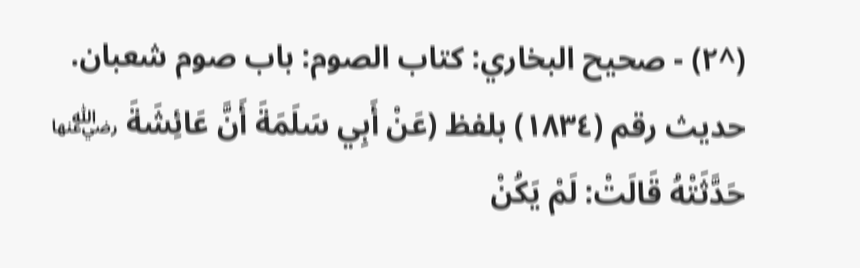(^٢) - صحيح البخاري: كتاب الصوم: باب صوم شعبان. حديث رقم (١٨٣٤) بلفظ (عَنْ أَبِي سَلَمَةَ أَنَّ عَائِشَةَ ﵂ حَدَّثَتْهُ قَالَتْ: لَمْ يَكُنْ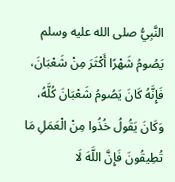النَّبِيُّ صلى الله عليه وسلم يَصُومُ شَهْرًا أَكْثَرَ مِنْ شَعْبَانَ، فَإِنَّهُ كَانَ يَصُومُ شَعْبَانَ كُلَّهُ، وَكَانَ يَقُولُ خُذُوا مِنْ الْعَمَلِ مَا تُطِيقُونَ فَإِنَّ اللَّهَ لَا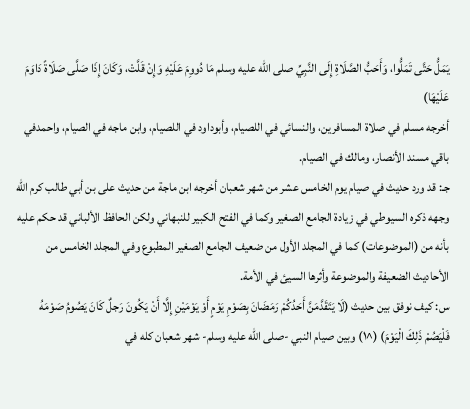يَمَلُّ حَتَّى تَمَلُّوا، وَأَحَبُّ الصَّلَاةِ إِلَى النَّبِيِّ صلى الله عليه وسلم مَا دُووِمَ عَلَيْهِ وَإِنْ قَلَّتْ، وَكَانَ إِذَا صَلَّى صَلَاةً دَاوَمَ عَلَيْهَا)
أخرجه مسلم في صلاة المسافرين، والنسائي في اللصيام، وأبوداود في اللصيام، وابن ماجه في الصيام، واحمدفي باقي مسند الأنصار، ومالك في الصيام.
جـ: قد ورد حديث في صيام يوم الخامس عشر من شهر شعبان أخرجه ابن ماجة من حديث على بن أبي طالب كرم الله وجهه ذكره السيوطي في زيادة الجامع الصغير وكما في الفتح الكبير للنبهاني ولكن الحافظ الألباني قد حكم عليه بأنه من (الموضوعات) كما في المجلد الأول من ضعيف الجامع الصغير المطبوع وفي المجلد الخامس من الأحاديث الضعيفة والموضوعة وأثرها السيئ في الأمة.
س: كيف نوفق بين حديث (لَا يَتَقَدَّمَنَّ أَحَدُكُمْ رَمَضَانَ بِصَوْمِ يَوْمٍ أَوْ يَوْمَيْنِ إِلَّا أَنْ يَكُونَ رَجلٌ كَانَ يَصُومُ صَوْمَهُ فَلْيَصُمْ ذَلِكَ الْيَوْمَ) (^١) وبين صيام النبي -صلى الله عليه وسلم- شهر شعبان كله في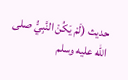حديث (لَمْ يَكُنْ النَّبِيُّ صلى الله عليه وسلم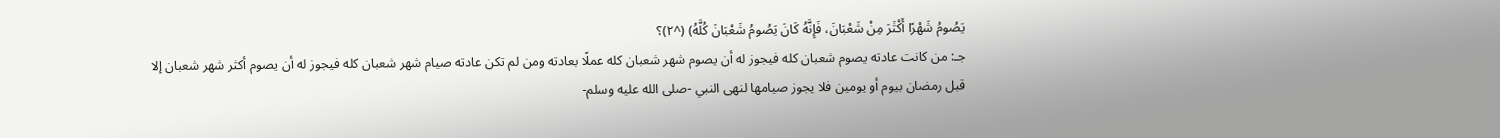يَصُومُ شَهْرًا أَكْثَرَ مِنْ شَعْبَانَ، فَإِنَّهُ كَانَ يَصُومُ شَعْبَانَ كُلَّهُ) (^٢)؟
جـ: من كانت عادته يصوم شعبان كله فيجوز له أن يصوم شهر شعبان كله عملًا بعادته ومن لم تكن عادته صيام شهر شعبان كله فيجوز له أن يصوم أكثر شهر شعبان إلا قبل رمضان بيوم أو يومين فلا يجوز صيامها لنهى النبي -صلى الله عليه وسلم-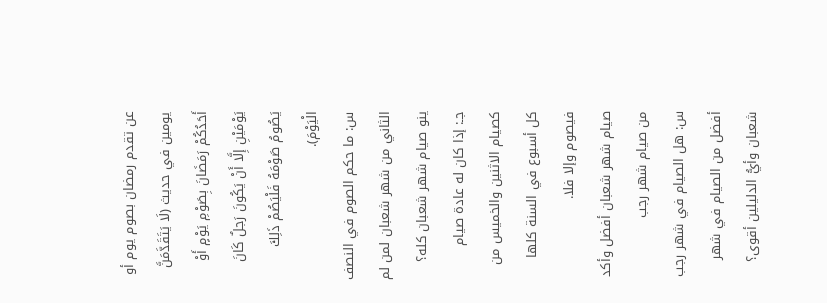عن تقدم رمضان بصوم يوم أو يومين في حديث (لَا يَتَقَدَّمَنَّ أَحَدُكُمْ رَمَضَانَ بِصَوْمِ يَوْمٍ أَوْ يَوْمَيْنِ إِلَّا أَنْ يَكُونَ رَجلٌ كَانَ يَصُومُ صَوْمَهُ فَلْيَصُمْ ذَلِكَ الْيَوْمَ).
س: ما حكم الصوم في النصف الثاني من شهر شعبان لمن لم ينو صيام شهر شعبان كله؟
جـ: إذا كان له عادة صيام كصيام الاثنين والخميس من كل أسبوع في السنة كلها فيصوم وإلا فلا.
صيام شهر شعبان أفضل وأكد من صيام شهر رجب
س: هل الصيام في شهر رجب أفضل من الصيام في شهر شعبان وأيُّ الدليلين أقوى؟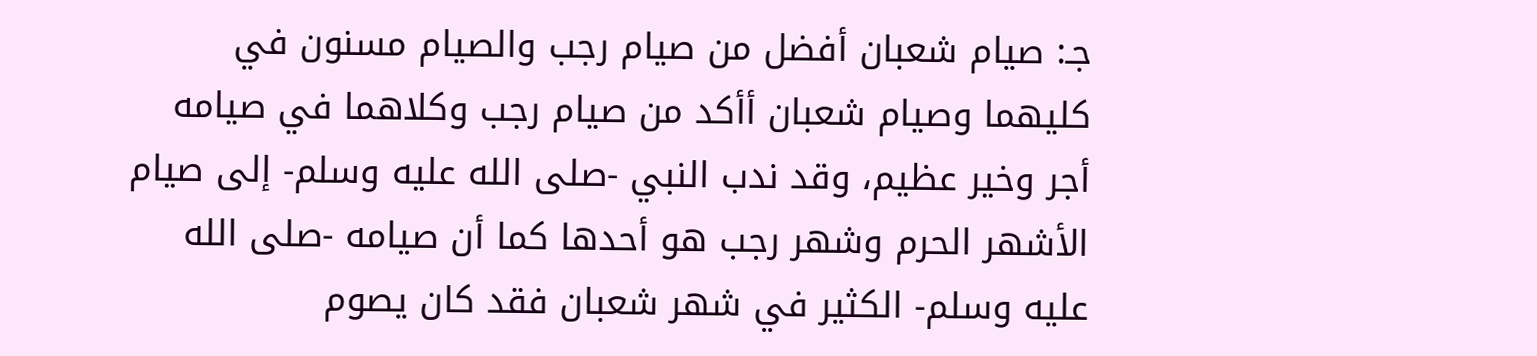جـ: صيام شعبان أفضل من صيام رجب والصيام مسنون في كليهما وصيام شعبان أأكد من صيام رجب وكلاهما في صيامه أجر وخير عظيم، وقد ندب النبي -صلى الله عليه وسلم- إلى صيام الأشهر الحرم وشهر رجب هو أحدها كما أن صيامه -صلى الله عليه وسلم- الكثير في شهر شعبان فقد كان يصوم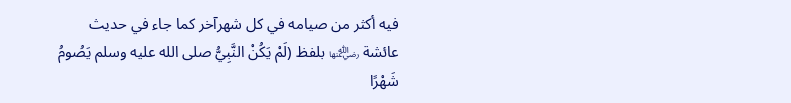فيه أكثر من صيامه في كل شهرآخر كما جاء في حديث عائشة ﵂ بلفظ (لَمْ يَكُنْ النَّبِيُّ صلى الله عليه وسلم يَصُومُ شَهْرًا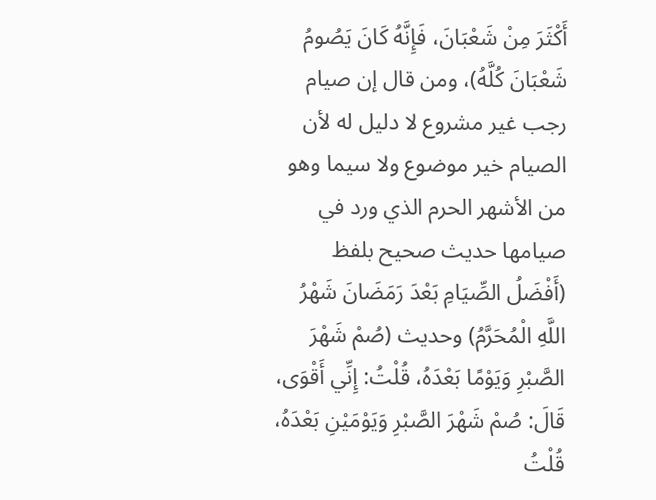أَكْثَرَ مِنْ شَعْبَانَ، فَإِنَّهُ كَانَ يَصُومُ شَعْبَانَ كُلَّهُ)، ومن قال إن صيام رجب غير مشروع لا دليل له لأن الصيام خير موضوع ولا سيما وهو من الأشهر الحرم الذي ورد في صيامها حديث صحيح بلفظ (أَفْضَلُ الصِّيَامِ بَعْدَ رَمَضَانَ شَهْرُ اللَّهِ الْمُحَرَّمُ) وحديث (صُمْ شَهْرَ الصَّبْرِ وَيَوْمًا بَعْدَهُ، قُلْتُ: إِنِّي أَقْوَى، قَالَ: صُمْ شَهْرَ الصَّبْرِ وَيَوْمَيْنِ بَعْدَهُ، قُلْتُ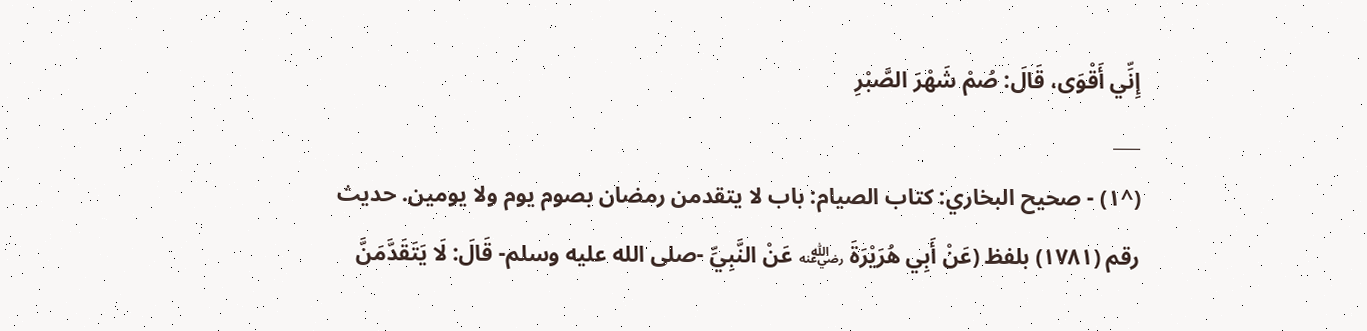إِنِّي أَقْوَى، قَالَ: صُمْ شَهْرَ الصَّبْرِ
___
(^١) - صحيح البخاري: كتاب الصيام: باب لا يتقدمن رمضان بصوم يوم ولا يومين. حديث رقم (١٧٨١) بلفظ (عَنْ أَبِي هُرَيْرَةَ ﵁ عَنْ النَّبِيِّ -صلى الله عليه وسلم- قَالَ: لَا يَتَقَدَّمَنَّ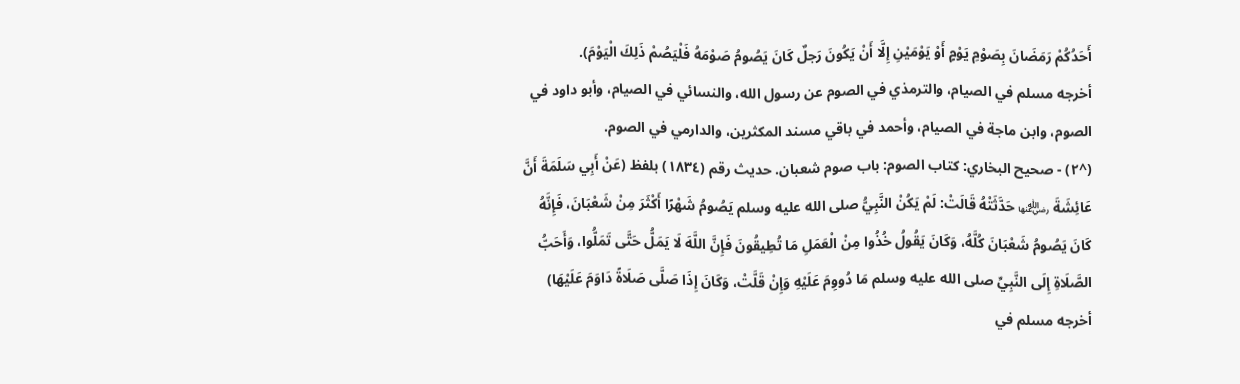أَحَدُكُمْ رَمَضَانَ بِصَوْمِ يَوْمٍ أَوْ يَوْمَيْنِ إِلَّا أَنْ يَكُونَ رَجلٌ كَانَ يَصُومُ صَوْمَهُ فَلْيَصُمْ ذَلِكَ الْيَوْمَ).
أخرجه مسلم في الصيام، والترمذي في الصوم عن رسول الله، والنسائي في الصيام، وأبو داود في الصوم، وابن ماجة في الصيام، وأحمد في باقي مسند المكثرين، والدارمي في الصوم.
(^٢) - صحيح البخاري: كتاب الصوم: باب صوم شعبان. حديث رقم (١٨٣٤) بلفظ (عَنْ أَبِي سَلَمَةَ أَنَّ عَائِشَةَ ﵂ حَدَّثَتْهُ قَالَتْ: لَمْ يَكُنْ النَّبِيُّ صلى الله عليه وسلم يَصُومُ شَهْرًا أَكْثَرَ مِنْ شَعْبَانَ، فَإِنَّهُ كَانَ يَصُومُ شَعْبَانَ كُلَّهُ، وَكَانَ يَقُولُ خُذُوا مِنْ الْعَمَلِ مَا تُطِيقُونَ فَإِنَّ اللَّهَ لَا يَمَلُّ حَتَّى تَمَلُّوا، وَأَحَبُّ الصَّلَاةِ إِلَى النَّبِيِّ صلى الله عليه وسلم مَا دُووِمَ عَلَيْهِ وَإِنْ قَلَّتْ، وَكَانَ إِذَا صَلَّى صَلَاةً دَاوَمَ عَلَيْهَا)
أخرجه مسلم في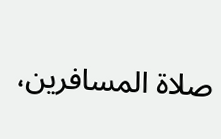صلاة المسافرين،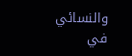والنسائي في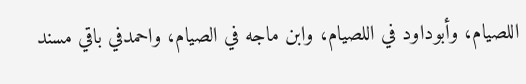اللصيام، وأبوداود في اللصيام، وابن ماجه في الصيام، واحمدفي باقي مسند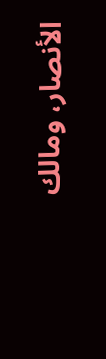الأنصار، ومالك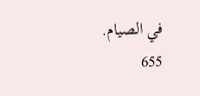في الصيام.
655